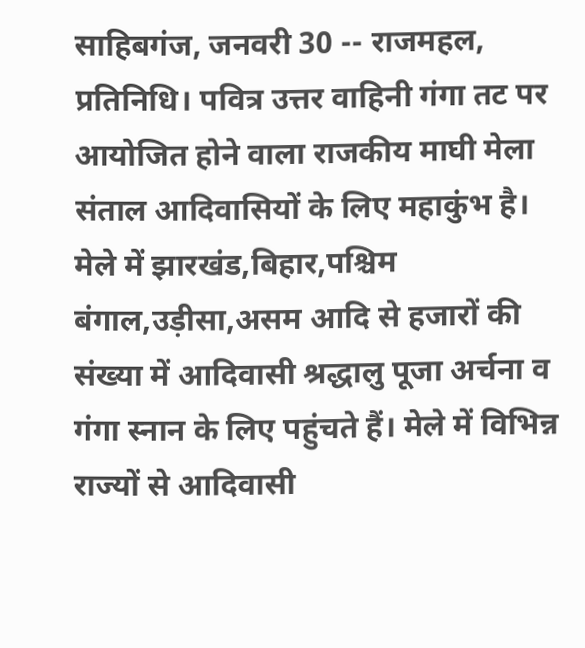साहिबगंज, जनवरी 30 -- राजमहल, प्रतिनिधि। पवित्र उत्तर वाहिनी गंगा तट पर आयोजित होने वाला राजकीय माघी मेला संताल आदिवासियों के लिए महाकुंभ है। मेले में झारखंड,बिहार,पश्चिम बंगाल,उड़ीसा,असम आदि से हजारों की संख्या में आदिवासी श्रद्धालु पूजा अर्चना व गंगा स्नान के लिए पहुंचते हैं। मेले में विभिन्न राज्यों से आदिवासी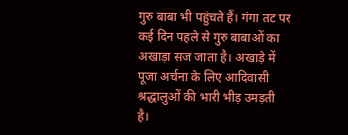गुरु बाबा भी पहुंचते हैं। गंगा तट पर कई दिन पहले से गुरु बाबाओं का अखाड़ा सज जाता है। अखाड़े में पूजा अर्चना के लिए आदिवासी श्रद्धालुओं की भारी भीड़ उमड़ती है।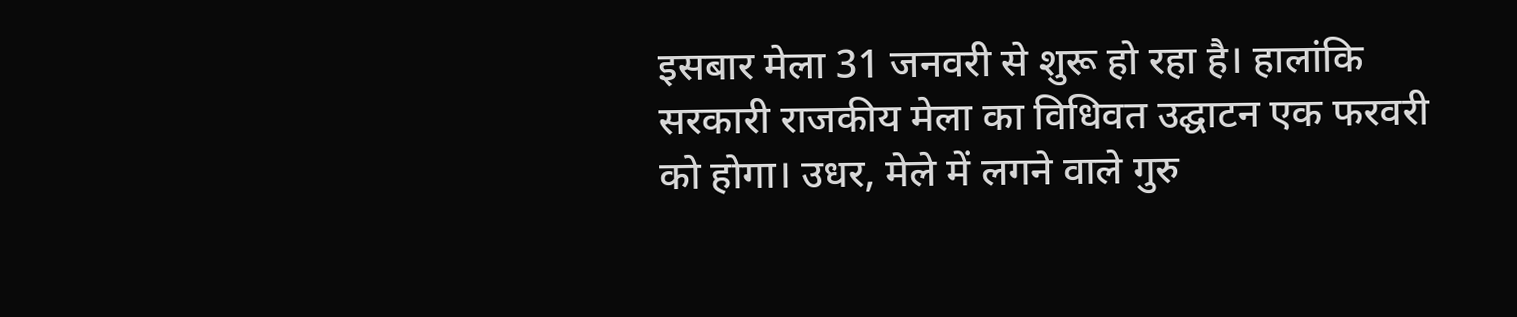इसबार मेला 31 जनवरी से शुरू हो रहा है। हालांकि सरकारी राजकीय मेला का विधिवत उद्घाटन एक फरवरी को होगा। उधर, मेले में लगने वाले गुरु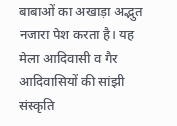बाबाओं का अखाड़ा अद्भुत नजारा पेश करता है। यह मेला आदिवासी व गैर आदिवासियों की सांझी संस्कृति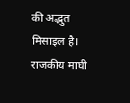की अद्भुत मिसाइल है। राजकीय माघी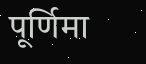पूर्णिमा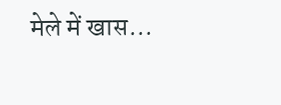मेले में खास...